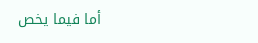أما فيما يخص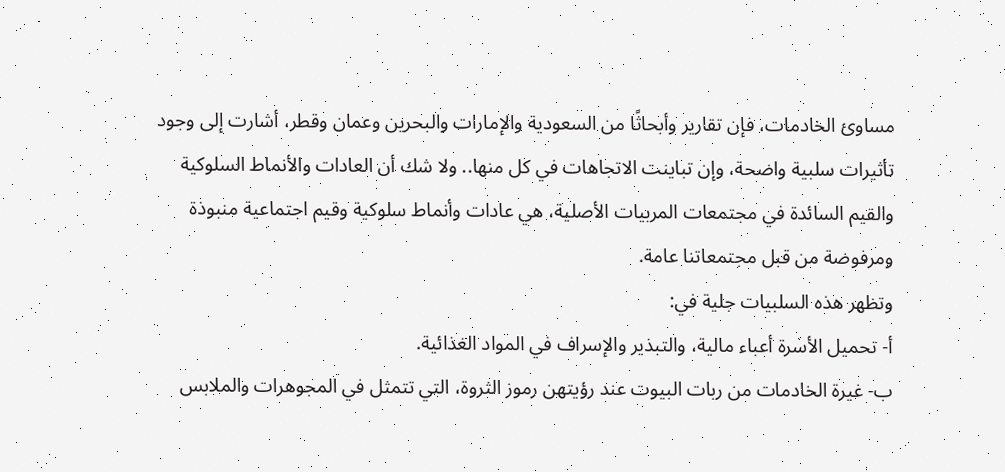مساوئ الخادمات، فإن تقارير وأبحاثًا من السعودية والإمارات والبحرين وعمان وقطر، أشارت إلى وجود تأثيرات سلبية واضحة، وإن تباينت الاتجاهات في كل منها.. ولا شك أن العادات والأنماط السلوكية والقيم السائدة في مجتمعات المربيات الأصلية، هي عادات وأنماط سلوكية وقيم اجتماعية منبوذة ومرفوضة من قبل مجتمعاتنا عامة.
وتظهر هذه السلبيات جلية في:
أ- تحميل الأسرة أعباء مالية، والتبذير والإسراف في المواد الغذائية.
ب- غيرة الخادمات من ربات البيوت عند رؤيتهن رموز الثروة، التي تتمثل في المجوهرات والملابس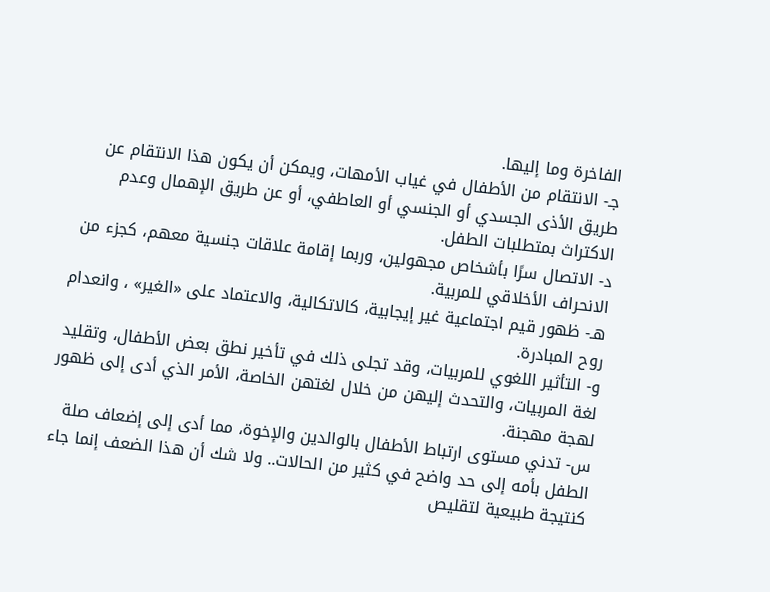الفاخرة وما إليها.
جـ- الانتقام من الأطفال في غياب الأمهات، ويمكن أن يكون هذا الانتقام عن طريق الأذى الجسدي أو الجنسي أو العاطفي، أو عن طريق الإهمال وعدم الاكتراث بمتطلبات الطفل.
د- الاتصال سرًا بأشخاص مجهولين، وربما إقامة علاقات جنسية معهم، كجزء من الانحراف الأخلاقي للمربية.
هـ- ظهور قيم اجتماعية غير إيجابية، كالاتكالية، والاعتماد على «الغير» ، وانعدام روح المبادرة.
و- التأثير اللغوي للمربيات، وقد تجلى ذلك في تأخير نطق بعض الأطفال، وتقليد لغة المربيات، والتحدث إليهن من خلال لغتهن الخاصة، الأمر الذي أدى إلى ظهور لهجة مهجنة.
س- تدني مستوى ارتباط الأطفال بالوالدين والإخوة، مما أدى إلى إضعاف صلة الطفل بأمه إلى حد واضح في كثير من الحالات.. ولا شك أن هذا الضعف إنما جاء كنتيجة طبيعية لتقليص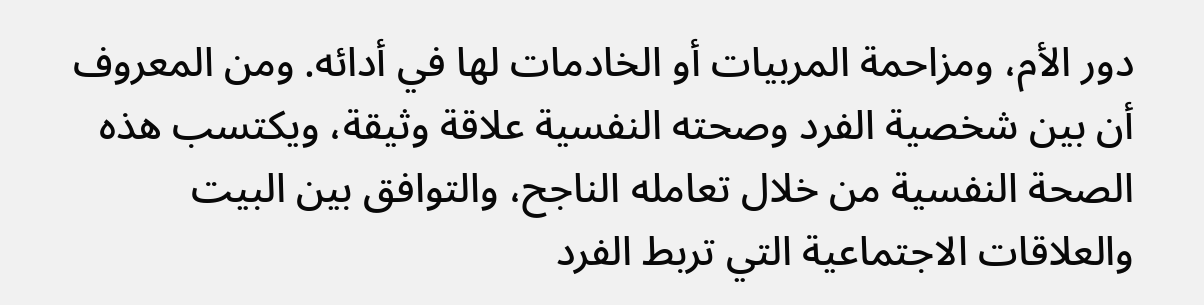دور الأم، ومزاحمة المربيات أو الخادمات لها في أدائه. ومن المعروف أن بين شخصية الفرد وصحته النفسية علاقة وثيقة، ويكتسب هذه الصحة النفسية من خلال تعامله الناجح، والتوافق بين البيت والعلاقات الاجتماعية التي تربط الفرد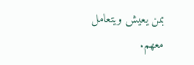بمن يعيش ويتعامل معهم.